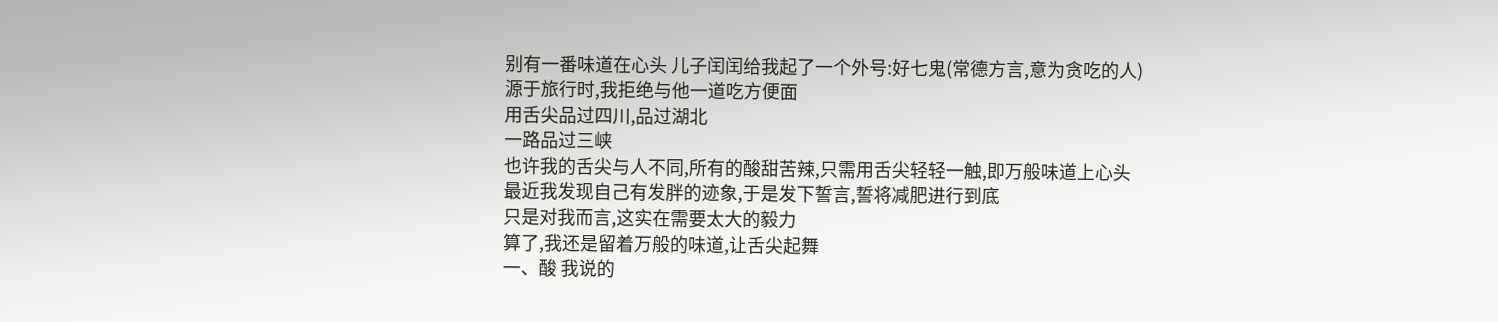别有一番味道在心头 儿子闰闰给我起了一个外号:好七鬼(常德方言,意为贪吃的人)
源于旅行时,我拒绝与他一道吃方便面
用舌尖品过四川,品过湖北
一路品过三峡
也许我的舌尖与人不同,所有的酸甜苦辣,只需用舌尖轻轻一触,即万般味道上心头
最近我发现自己有发胖的迹象,于是发下誓言,誓将减肥进行到底
只是对我而言,这实在需要太大的毅力
算了,我还是留着万般的味道,让舌尖起舞
一、酸 我说的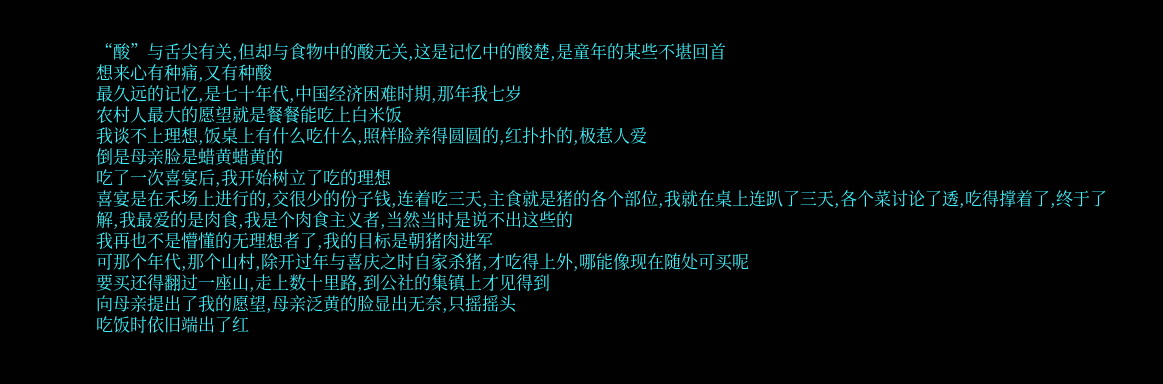“酸”与舌尖有关,但却与食物中的酸无关,这是记忆中的酸楚,是童年的某些不堪回首
想来心有种痛,又有种酸
最久远的记忆,是七十年代,中国经济困难时期,那年我七岁
农村人最大的愿望就是餐餐能吃上白米饭
我谈不上理想,饭桌上有什么吃什么,照样脸养得圆圆的,红扑扑的,极惹人爱
倒是母亲脸是蜡黄蜡黄的
吃了一次喜宴后,我开始树立了吃的理想
喜宴是在禾场上进行的,交很少的份子钱,连着吃三天,主食就是猪的各个部位,我就在桌上连趴了三天,各个菜讨论了透,吃得撑着了,终于了解,我最爱的是肉食,我是个肉食主义者,当然当时是说不出这些的
我再也不是懵懂的无理想者了,我的目标是朝猪肉进军
可那个年代,那个山村,除开过年与喜庆之时自家杀猪,才吃得上外,哪能像现在随处可买呢
要买还得翻过一座山,走上数十里路,到公社的集镇上才见得到
向母亲提出了我的愿望,母亲泛黄的脸显出无奈,只摇摇头
吃饭时依旧端出了红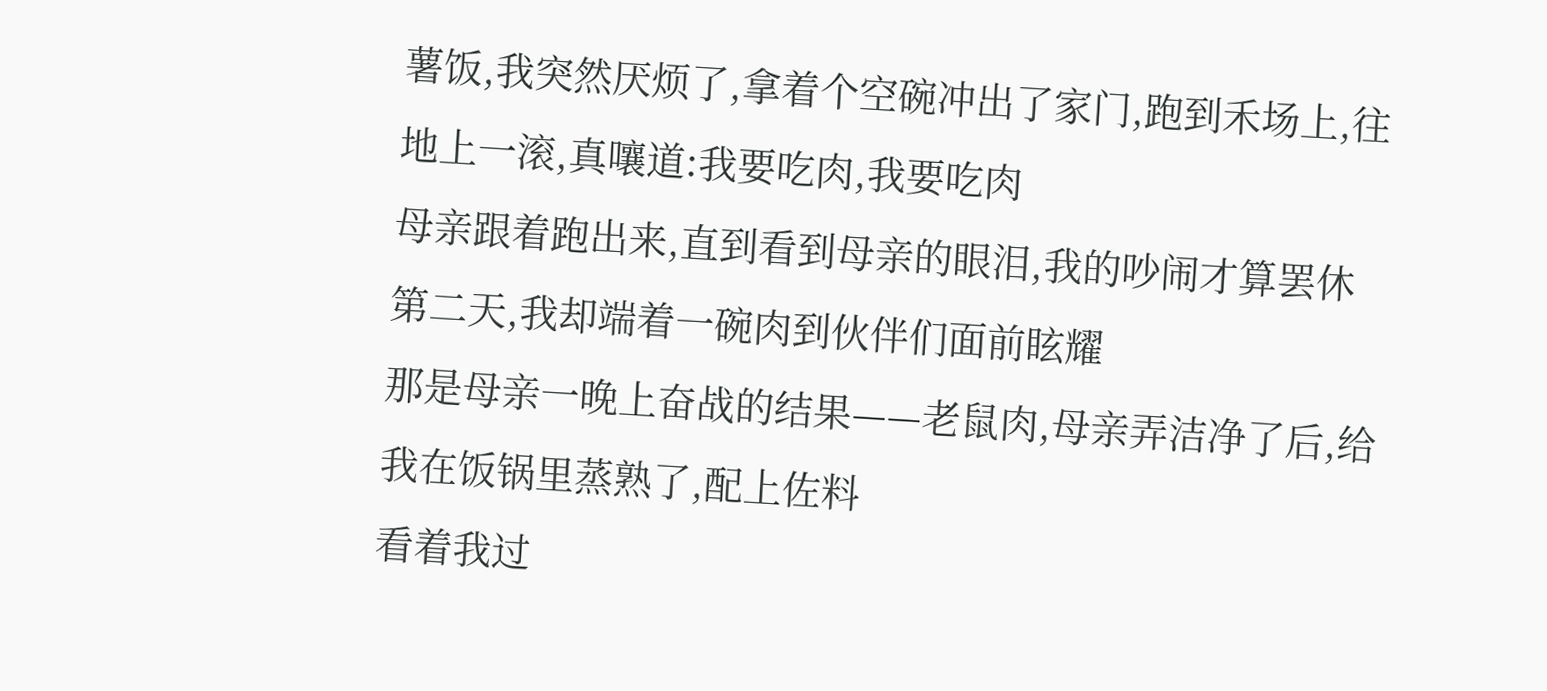薯饭,我突然厌烦了,拿着个空碗冲出了家门,跑到禾场上,往地上一滚,真嚷道:我要吃肉,我要吃肉
母亲跟着跑出来,直到看到母亲的眼泪,我的吵闹才算罢休
第二天,我却端着一碗肉到伙伴们面前眩耀
那是母亲一晚上奋战的结果——老鼠肉,母亲弄洁净了后,给我在饭锅里蒸熟了,配上佐料
看着我过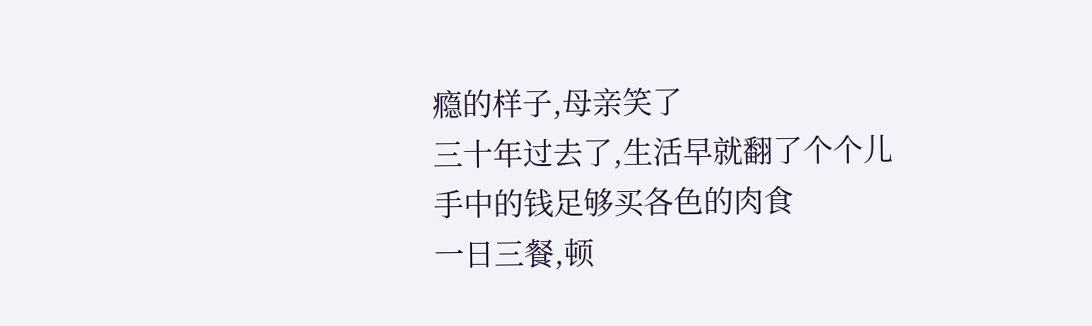瘾的样子,母亲笑了
三十年过去了,生活早就翻了个个儿
手中的钱足够买各色的肉食
一日三餐,顿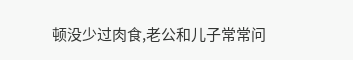顿没少过肉食,老公和儿子常常问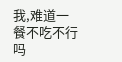我,难道一餐不吃不行吗